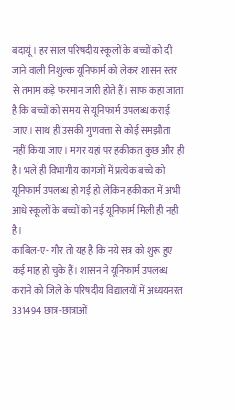बदायूं। हर साल परिषदीय स्कूलों के बच्चों को दी जाने वाली निशुल्क यूनिफार्म को लेकर शासन स्तर से तमाम कड़े फरमान जारी होते हैं। साफ कहा जाता है कि बच्चों को समय से यूनिफार्म उपलब्ध कराई जाए। साथ ही उसकी गुणवत्ता से कोई समझौता नहीं किया जाए। मगर यहां पर हकीकत कुछ और ही है। भले ही विभागीय कागजों में प्रत्येक बच्चे को यूनिफार्म उपलब्ध हो गई हो लेकिन हकीकत में अभी आधे स्कूलों के बच्चों को नई यूनिफार्म मिली ही नही है।
काबिल-ए- गौर तो यह है कि नये सत्र को शुरू हुए कई माह हो चुके हैं। शासन ने यूनिफार्म उपलब्ध कराने को जिले के परिषदीय विद्यालयों में अध्ययनरत 331494 छात्र-छात्राओं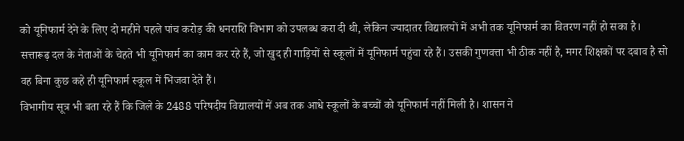को यूनिफार्म देने के लिए दो महीने पहले पांच करोड़ की धनराशि विभाग को उपलब्ध करा दी थी, लेकिन ज्यादातर विद्यालयों में अभी तक यूनिफार्म का वितरण नहीं हो सका है। सत्तारूढ़ दल के नेताओं के चेहते भी यूनिफार्म का काम कर रहे हैं, जो खुद ही गाड़ियों से स्कूलों में यूनिफार्म पहुंचा रहे हैं। उसकी गुणवत्ता भी ठीक नहीं है, मगर शिक्षकों पर दबाव है सो वह बिना कुछ कहे ही यूनिफार्म स्कूल में भिजवा देते हैं।
विभागीय सूत्र भी बता रहे हैं कि जिले के 2488 परिषदीय विद्यालयों में अब तक आधे स्कूलों के बच्चों को यूनिफार्म नहीं मिली है। शासन ने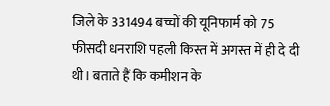जिले के 331494 बच्चों की यूनिफार्म को 75 फीसदी धनराशि पहली किस्त में अगस्त में ही दे दी थी। बताते हैं कि कमीशन के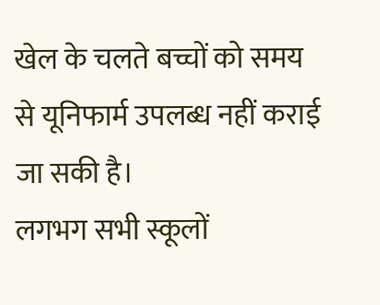खेल के चलते बच्चों को समय से यूनिफार्म उपलब्ध नहीं कराई जा सकी है।
लगभग सभी स्कूलों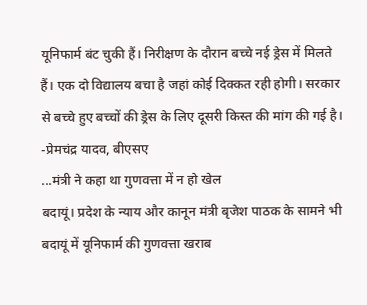यूनिफार्म बंट चुकी हैं। निरीक्षण के दौरान बच्चे नई ड्रेस में मिलते हैं। एक दो विद्यालय बचा है जहां कोई दिक्कत रही होगी। सरकार से बच्चे हुए बच्चों की ड्रेस के लिए दूसरी किस्त की मांग की गई है। -प्रेमचंद्र यादव, बीएसए
...मंत्री ने कहा था गुणवत्ता में न हो खेल
बदायूं। प्रदेश के न्याय और कानून मंत्री बृजेश पाठक के सामने भी बदायूं में यूनिफार्म की गुणवत्ता खराब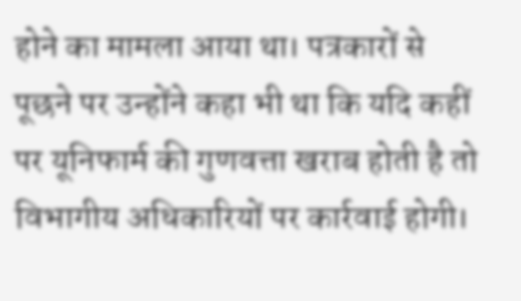होने का मामला आया था। पत्रकारों से पूछने पर उन्होंने कहा भी था कि यदि कहीं पर यूनिफार्म की गुणवत्ता खराब होती है तो विभागीय अधिकारियों पर कार्रवाई होगी।